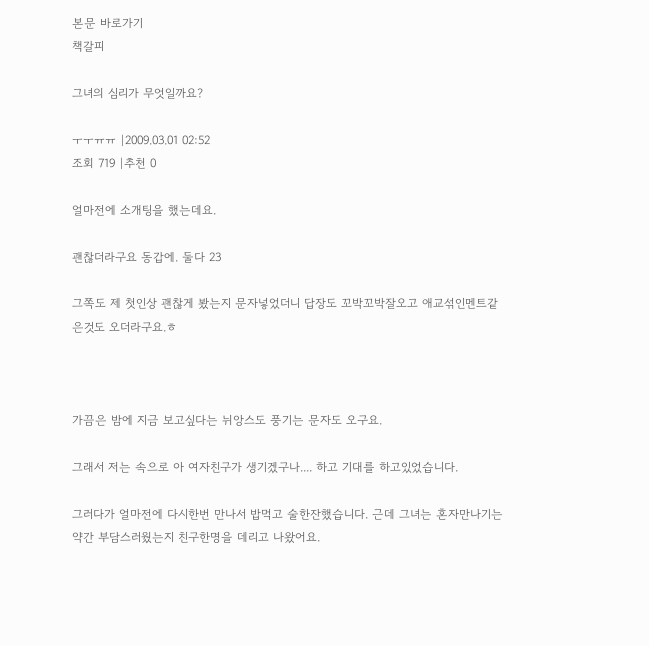본문 바로가기
책갈피

그녀의 심리가 무엇일까요?

ㅜㅜㅠㅠ |2009.03.01 02:52
조회 719 |추천 0

얼마전에 소개팅을 했는데요.

괜찮더라구요 동갑에. 둘다 23

그쪽도 제 첫인상 괜찮게 봤는지 문자넣었더니 답장도 꼬박꼬박잘오고 애교섞인멘트같은것도 오더라구요.ㅎ



가끔은 밤에 지금 보고싶다는 뉘앙스도 풍기는 문자도 오구요.

그래서 저는 속으로 아 여자친구가 생기겠구나.... 하고 기대를 하고있었습니다.

그러다가 얼마전에 다시한번 만나서 밥먹고 술한잔했습니다. 근데 그녀는 혼자만나기는 약간 부담스러웠는지 친구한명을 데리고 나왔어요.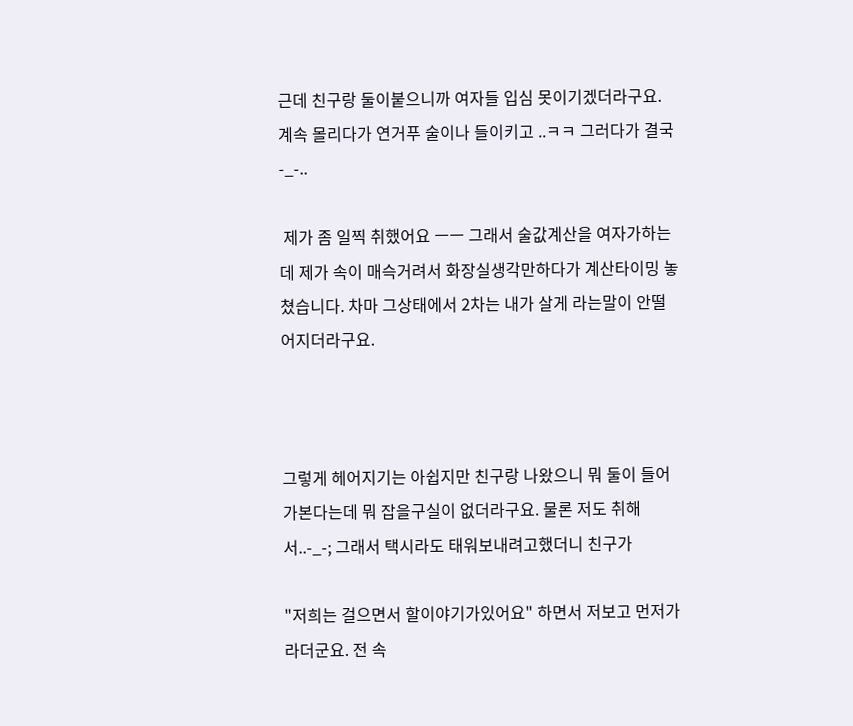근데 친구랑 둘이붙으니까 여자들 입심 못이기겠더라구요. 계속 몰리다가 연거푸 술이나 들이키고 ..ㅋㅋ 그러다가 결국 -_-..

 제가 좀 일찍 취했어요 ㅡㅡ 그래서 술값계산을 여자가하는데 제가 속이 매슥거려서 화장실생각만하다가 계산타이밍 놓쳤습니다. 차마 그상태에서 2차는 내가 살게 라는말이 안떨어지더라구요.



그렇게 헤어지기는 아쉽지만 친구랑 나왔으니 뭐 둘이 들어가본다는데 뭐 잡을구실이 없더라구요. 물론 저도 취해서..-_-; 그래서 택시라도 태워보내려고했더니 친구가

"저희는 걸으면서 할이야기가있어요" 하면서 저보고 먼저가라더군요. 전 속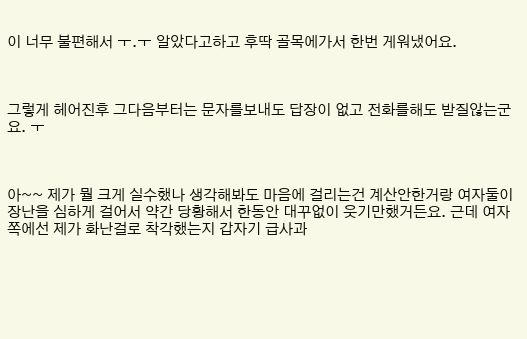이 너무 불편해서 ㅜ.ㅜ 알았다고하고 후딱 골목에가서 한번 게워냈어요.



그렇게 헤어진후 그다음부터는 문자를보내도 답장이 없고 전화를해도 받질않는군요. ㅜ



아~~ 제가 뭘 크게 실수했나 생각해봐도 마음에 걸리는건 계산안한거랑 여자둘이 장난을 심하게 걸어서 약간 당황해서 한동안 대꾸없이 웃기만했거든요. 근데 여자쪽에선 제가 화난걸로 착각했는지 갑자기 급사과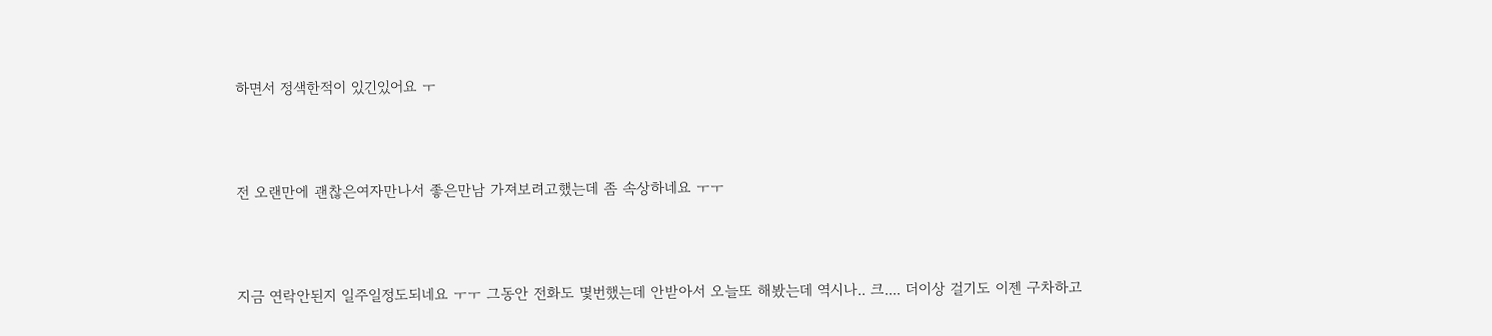하면서 정색한적이 있긴있어요 ㅜ



전 오랜만에 괜찮은여자만나서 좋은만남 가져보려고했는데 좀 속상하네요 ㅜㅜ



지금 연락안된지 일주일정도되네요 ㅜㅜ 그동안 전화도 몇번했는데 안받아서 오늘또 해봤는데 역시나.. 크.... 더이상 걸기도 이젠 구차하고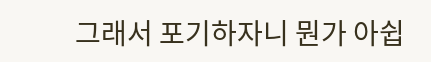그래서 포기하자니 뭔가 아쉽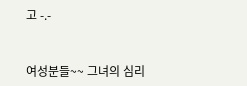고 -.-



여성분들~~ 그녀의 심리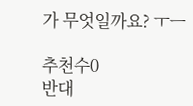가 무엇일까요? ㅜㅡ

추천수0
반대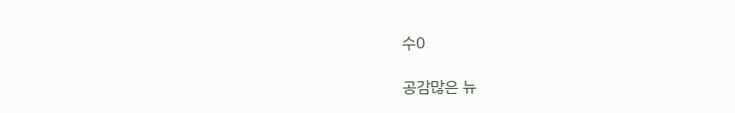수0

공감많은 뉴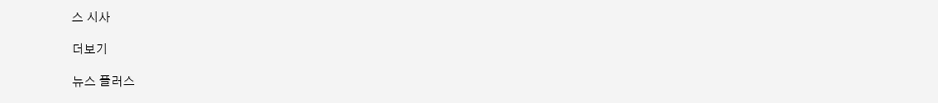스 시사

더보기

뉴스 플러스